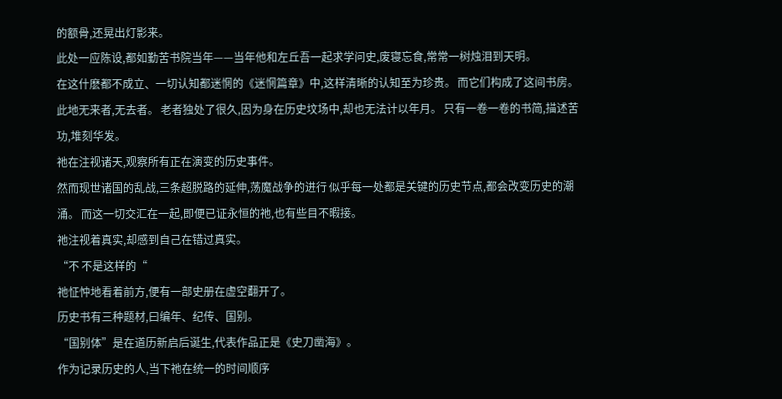的额骨,还晃出灯影来。
此处一应陈设,都如勤苦书院当年——当年他和左丘吾一起求学问史,废寝忘食,常常一树烛泪到天明。
在这什麽都不成立、一切认知都迷惘的《迷惘篇章》中,这样清晰的认知至为珍贵。 而它们构成了这间书房。
此地无来者,无去者。 老者独处了很久,因为身在历史坟场中,却也无法计以年月。 只有一卷一卷的书简,描述苦功,堆刻华发。
祂在注视诸天,观察所有正在演变的历史事件。
然而现世诸国的乱战,三条超脱路的延伸,荡魔战争的进行 似乎每一处都是关键的历史节点,都会改变历史的潮涌。 而这一切交汇在一起,即便已证永恒的祂,也有些目不暇接。
祂注视着真实,却感到自己在错过真实。
“不 不是这样的“
祂怔忡地看着前方,便有一部史册在虚空翻开了。
历史书有三种题材,曰编年、纪传、国别。
“国别体”是在道历新启后诞生,代表作品正是《史刀凿海》。
作为记录历史的人,当下祂在统一的时间顺序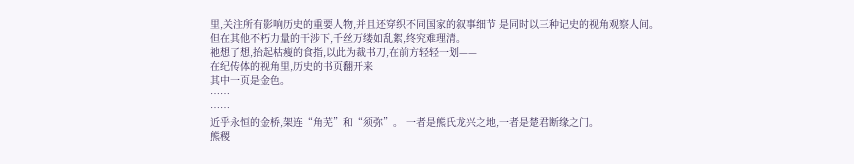里,关注所有影响历史的重要人物,并且还穿织不同国家的叙事细节 是同时以三种记史的视角观察人间。
但在其他不朽力量的干涉下,千丝万缕如乱絮,终究难理清。
祂想了想,抬起枯瘦的食指,以此为裁书刀,在前方轻轻一划——
在纪传体的视角里,历史的书页翻开来
其中一页是金色。
……
……
近乎永恒的金桥,架连“角芜”和“须弥”。 一者是熊氏龙兴之地,一者是楚君断缘之门。
熊稷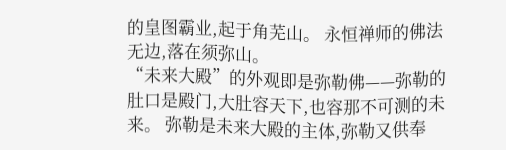的皇图霸业,起于角芜山。 永恒禅师的佛法无边,落在须弥山。
“未来大殿”的外观即是弥勒佛——弥勒的肚口是殿门,大肚容天下,也容那不可测的未来。 弥勒是未来大殿的主体,弥勒又供奉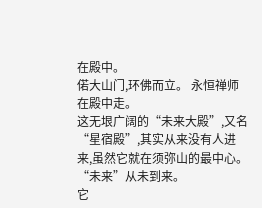在殿中。
偌大山门,环佛而立。 永恒禅师在殿中走。
这无垠广阔的“未来大殿”,又名“星宿殿”,其实从来没有人进来,虽然它就在须弥山的最中心。
“未来”从未到来。
它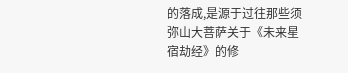的落成,是源于过往那些须弥山大菩萨关于《未来星宿劫经》的修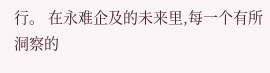行。 在永难企及的未来里,每一个有所洞察的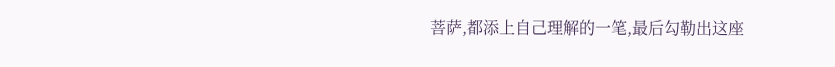菩萨,都添上自己理解的一笔,最后勾勒出这座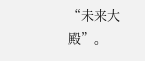“未来大殿”。